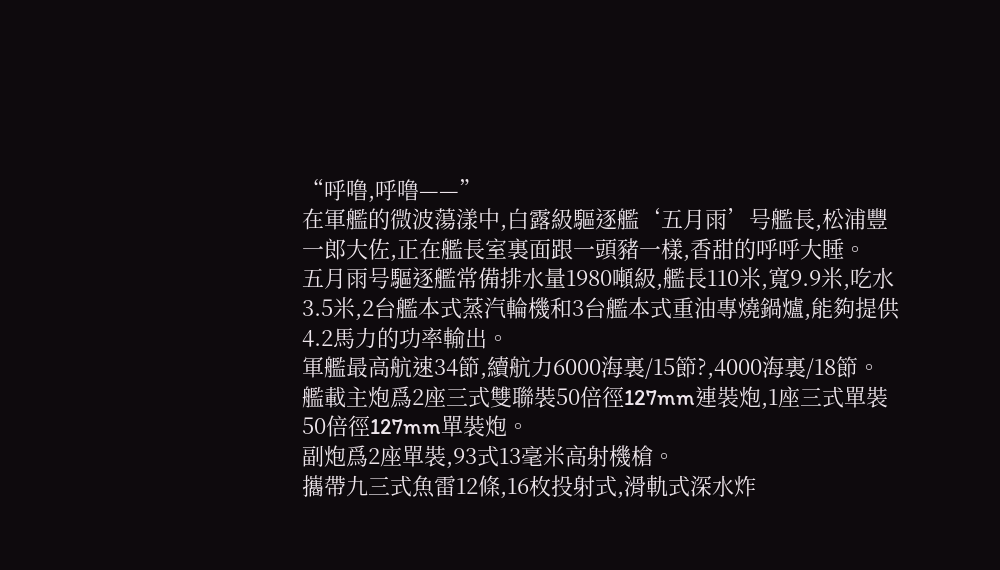“呼噜,呼噜——”
在軍艦的微波蕩漾中,白露級驅逐艦‘五月雨’号艦長,松浦豐一郎大佐,正在艦長室裏面跟一頭豬一樣,香甜的呼呼大睡。
五月雨号驅逐艦常備排水量1980噸級,艦長110米,寬9.9米,吃水3.5米,2台艦本式蒸汽輪機和3台艦本式重油專燒鍋爐,能夠提供4.2馬力的功率輸出。
軍艦最高航速34節,續航力6000海裏/15節?,4000海裏/18節。
艦載主炮爲2座三式雙聯裝50倍徑127mm連裝炮,1座三式單裝50倍徑127mm單裝炮。
副炮爲2座單裝,93式13毫米高射機槍。
攜帶九三式魚雷12條,16枚投射式,滑軌式深水炸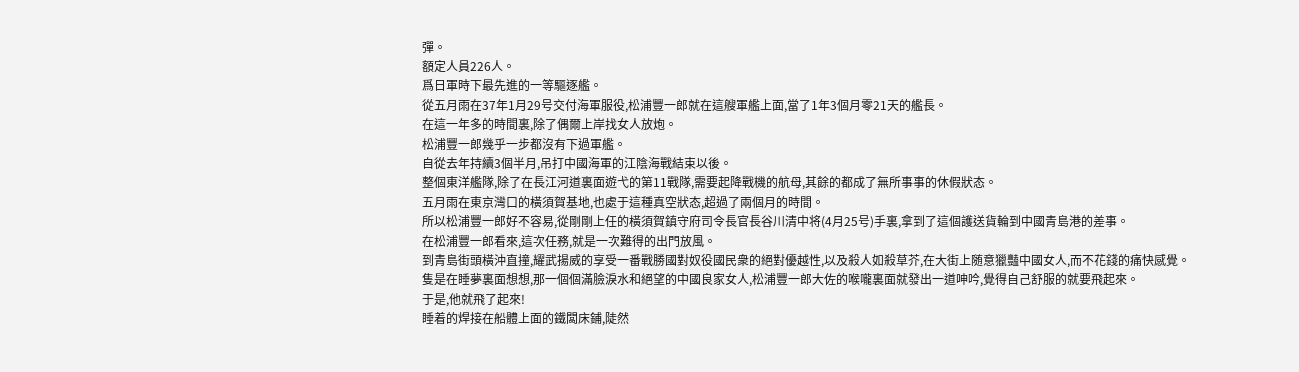彈。
額定人員226人。
爲日軍時下最先進的一等驅逐艦。
從五月雨在37年1月29号交付海軍服役,松浦豐一郎就在這艘軍艦上面,當了1年3個月零21天的艦長。
在這一年多的時間裏,除了偶爾上岸找女人放炮。
松浦豐一郎幾乎一步都沒有下過軍艦。
自從去年持續3個半月,吊打中國海軍的江陰海戰結束以後。
整個東洋艦隊,除了在長江河道裏面遊弋的第11戰隊,需要起降戰機的航母,其餘的都成了無所事事的休假狀态。
五月雨在東京灣口的橫須賀基地,也處于這種真空狀态,超過了兩個月的時間。
所以松浦豐一郎好不容易,從剛剛上任的橫須賀鎮守府司令長官長谷川清中将(4月25号)手裏,拿到了這個護送貨輪到中國青島港的差事。
在松浦豐一郎看來,這次任務,就是一次難得的出門放風。
到青島街頭橫沖直撞,耀武揚威的享受一番戰勝國對奴役國民衆的絕對優越性,以及殺人如殺草芥,在大街上随意獵豔中國女人,而不花錢的痛快感覺。
隻是在睡夢裏面想想,那一個個滿臉淚水和絕望的中國良家女人,松浦豐一郎大佐的喉嚨裏面就發出一道呻吟,覺得自己舒服的就要飛起來。
于是,他就飛了起來!
睡着的焊接在船體上面的鐵闆床鋪,陡然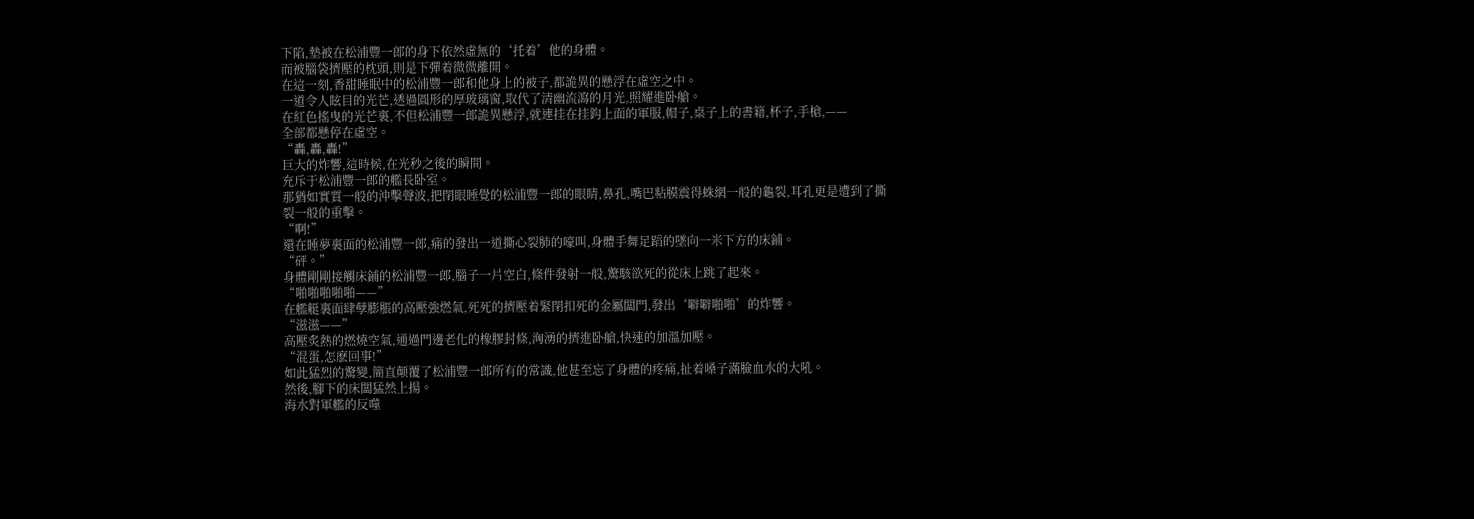下陷,墊被在松浦豐一郎的身下依然虛無的‘托着’他的身體。
而被腦袋擠壓的枕頭,則是下彈着微微離開。
在這一刻,香甜睡眠中的松浦豐一郎和他身上的被子,都詭異的懸浮在虛空之中。
一道令人眩目的光芒,透過圓形的厚玻璃窗,取代了清幽流瀉的月光,照耀進卧艙。
在紅色搖曳的光芒裏,不但松浦豐一郎詭異懸浮,就連挂在挂鈎上面的軍服,帽子,桌子上的書籍,杯子,手槍,——
全部都懸停在虛空。
“轟,轟,轟!”
巨大的炸響,這時候,在光秒之後的瞬間。
充斥于松浦豐一郎的艦長卧室。
那猶如實質一般的沖擊聲波,把閉眼睡覺的松浦豐一郎的眼睛,鼻孔,嘴巴粘膜震得蛛網一般的龜裂,耳孔更是遭到了撕裂一般的重擊。
“啊!”
還在睡夢裏面的松浦豐一郎,痛的發出一道撕心裂肺的嚎叫,身體手舞足蹈的墜向一米下方的床鋪。
“砰。”
身體剛剛接觸床鋪的松浦豐一郎,腦子一片空白,條件發射一般,驚駭欲死的從床上跳了起來。
“啪啪啪啪啪——”
在艦艇裏面肆孽膨脹的高壓強燃氣,死死的擠壓着緊閉扣死的金屬闆門,發出‘噼噼啪啪’的炸響。
“滋滋——”
高壓炙熱的燃燒空氣,通過門邊老化的橡膠封條,洶湧的擠進卧艙,快速的加溫加壓。
“混蛋,怎麽回事!”
如此猛烈的驚變,簡直颠覆了松浦豐一郎所有的常識,他甚至忘了身體的疼痛,扯着嗓子滿臉血水的大吼。
然後,腳下的床闆猛然上揚。
海水對軍艦的反噬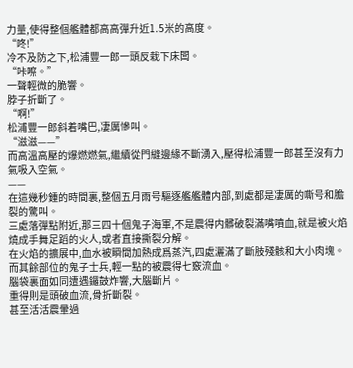力量,使得整個艦體都高高彈升近1.5米的高度。
“咚!”
冷不及防之下,松浦豐一郎一頭反栽下床闆。
“咔嚓。”
一聲輕微的脆響。
脖子折斷了。
“啊!”
松浦豐一郎斜着嘴巴,凄厲慘叫。
“滋滋——”
而高溫高壓的爆燃燃氣,繼續從門縫邊緣不斷湧入,壓得松浦豐一郎甚至沒有力氣吸入空氣。
——
在這幾秒鍾的時間裏,整個五月雨号驅逐艦艦體内部,到處都是凄厲的嘶号和膽裂的驚叫。
三處落彈點附近,那三四十個鬼子海軍,不是震得内髒破裂滿嘴噴血,就是被火焰燒成手舞足蹈的火人,或者直接撕裂分解。
在火焰的擴展中,血水被瞬間加熱成爲蒸汽,四處灑滿了斷肢殘骸和大小肉塊。
而其餘部位的鬼子士兵,輕一點的被震得七竅流血。
腦袋裏面如同遭遇鑼鼓炸響,大腦斷片。
重得則是頭破血流,骨折斷裂。
甚至活活震暈過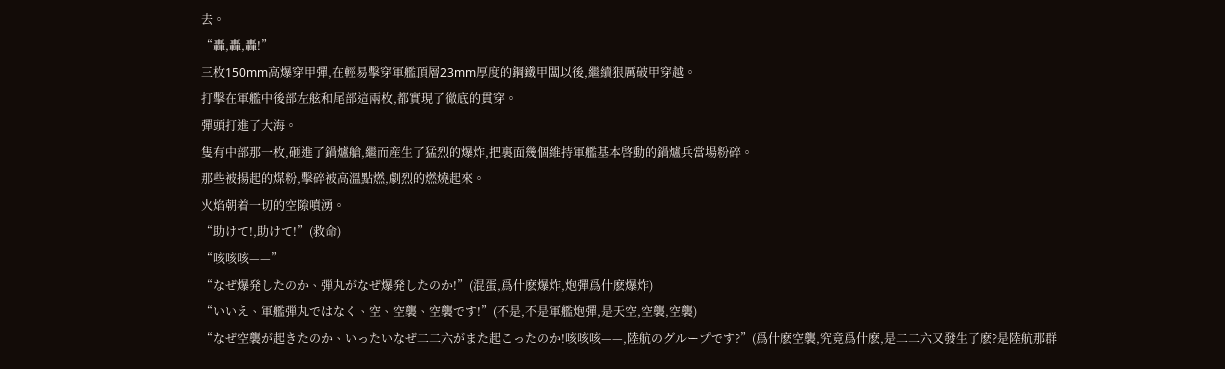去。
“轟,轟,轟!”
三枚150mm高爆穿甲彈,在輕易擊穿軍艦頂層23mm厚度的鋼鐵甲闆以後,繼續狠厲破甲穿越。
打擊在軍艦中後部左舷和尾部這兩枚,都實現了徹底的貫穿。
彈頭打進了大海。
隻有中部那一枚,砸進了鍋爐艙,繼而産生了猛烈的爆炸,把裏面幾個維持軍艦基本啓動的鍋爐兵當場粉碎。
那些被揚起的煤粉,擊碎被高溫點燃,劇烈的燃燒起來。
火焰朝着一切的空隙噴湧。
“助けて!,助けて!”(救命)
“咳咳咳——”
“なぜ爆発したのか、弾丸がなぜ爆発したのか!”(混蛋,爲什麽爆炸,炮彈爲什麽爆炸)
“いいえ、軍艦弾丸ではなく、空、空襲、空襲です!”(不是,不是軍艦炮彈,是天空,空襲,空襲)
“なぜ空襲が起きたのか、いったいなぜ二二六がまた起こったのか!咳咳咳——,陸航のグループです?”(爲什麽空襲,究竟爲什麽,是二二六又發生了麽?是陸航那群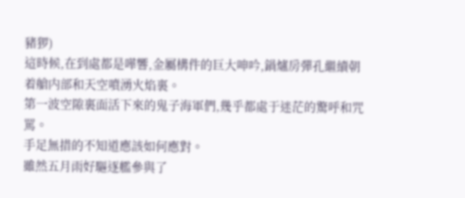豬猡)
這時候,在到處都是嘩響,金屬構件的巨大呻吟,鍋爐房彈孔繼續朝着艙内部和天空噴湧火焰裏。
第一波空隙裏面活下來的鬼子海軍們,幾乎都處于迷茫的驚呼和咒罵。
手足無措的不知道應該如何應對。
雖然五月雨好驅逐艦參與了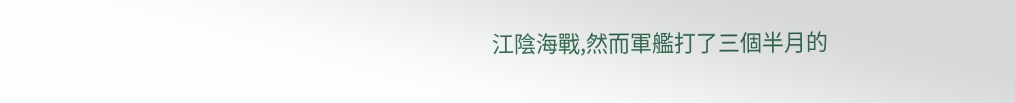江陰海戰,然而軍艦打了三個半月的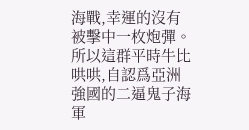海戰,幸運的沒有被擊中一枚炮彈。
所以這群平時牛比哄哄,自認爲亞洲強國的二逼鬼子海軍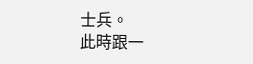士兵。
此時跟一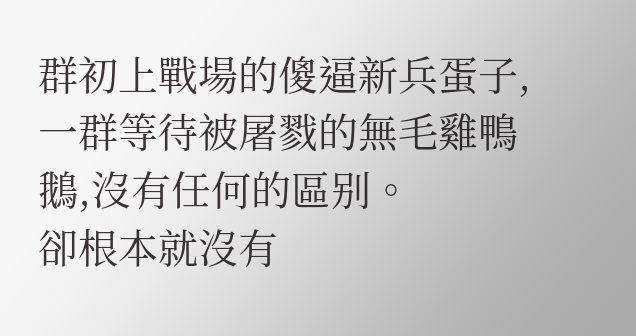群初上戰場的傻逼新兵蛋子,一群等待被屠戮的無毛雞鴨鵝,沒有任何的區别。
卻根本就沒有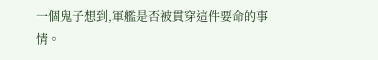一個鬼子想到,軍艦是否被貫穿這件要命的事情。